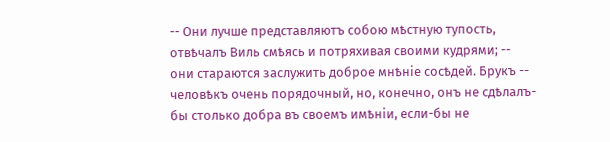-- Они лучше представляютъ собою мѣстную тупость, отвѣчалъ Виль смѣясь и потряхивая своими кудрями; -- они стараются заслужить доброе мнѣніе сосѣдей. Брукъ -- человѣкъ очень порядочный, но, конечно, онъ не сдѣлалъ-бы столько добра въ своемъ имѣніи, если-бы не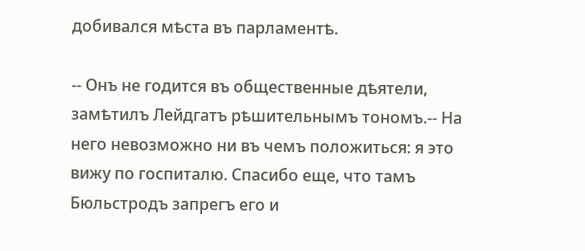добивался мѣста въ парламентѣ.

-- Онъ не годится въ общественные дѣятели, замѣтилъ Лейдгатъ рѣшительнымъ тономъ.-- На него невозможно ни въ чемъ положиться: я это вижу по госпиталю. Спасибо еще, что тамъ Бюльстродъ запрегъ его и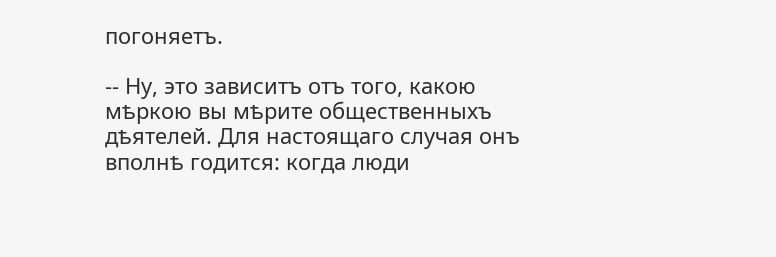погоняетъ.

-- Ну, это зависитъ отъ того, какою мѣркою вы мѣрите общественныхъ дѣятелей. Для настоящаго случая онъ вполнѣ годится: когда люди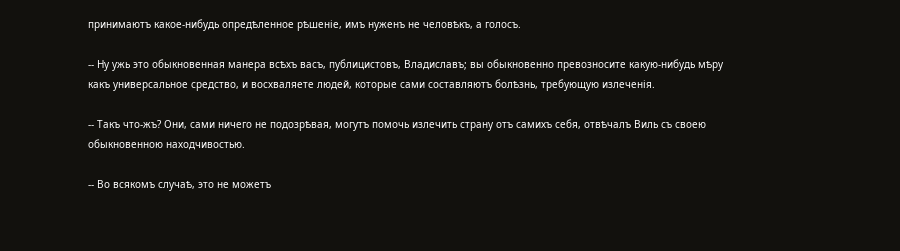принимаютъ какое-нибудь опредѣленное рѣшеніе, имъ нуженъ не человѣкъ, а голосъ.

-- Ну ужь это обыкновенная манера всѣхъ васъ, публицистовъ, Владиславъ; вы обыкновенно превозносите какую-нибудь мѣру какъ универсальное средство, и восхваляете людей, которые сами составляютъ болѣзнь, требующую излеченія.

-- Такъ что-жъ? Они, сами ничего не подозрѣвая, могутъ помочь излечить страну отъ самихъ себя, отвѣчалъ Виль съ своею обыкновенною находчивостью.

-- Во всякомъ случаѣ, это не можетъ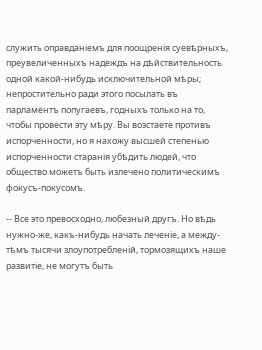служить оправданіемъ для поощренія суевѣрныхъ, преувеличенныхъ надеждъ на дѣйствительность одной какой-нибудь исключительной мѣры; непростительно ради этого посылать въ парламентъ попугаевъ, годныхъ только на то, чтобы провести эту мѣру. Вы возстаете противъ испорченности, но я нахожу высшей степенью испорченности старанія убѣдить людей, что общество можетъ быть излечено политическимъ фокусъ-покусомъ.

-- Все это превосходно, любезный другъ. Но вѣдь нужно-же, какъ-нибудь начать леченіе, а между-тѣмъ тысячи злоупотребленій, тормозящихъ наше развитіе, не могутъ быть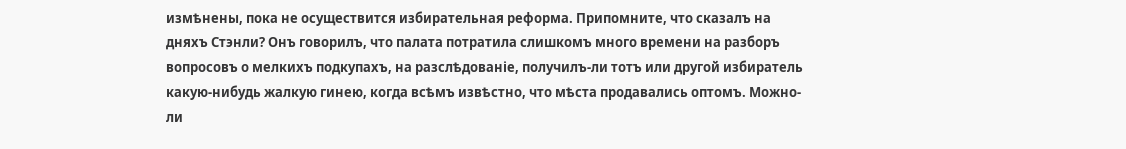измѣнены, пока не осуществится избирательная реформа. Припомните, что сказалъ на дняхъ Стэнли? Онъ говорилъ, что палата потратила слишкомъ много времени на разборъ вопросовъ о мелкихъ подкупахъ, на разслѣдованіе, получилъ-ли тотъ или другой избиратель какую-нибудь жалкую гинею, когда всѣмъ извѣстно, что мѣста продавались оптомъ. Можно-ли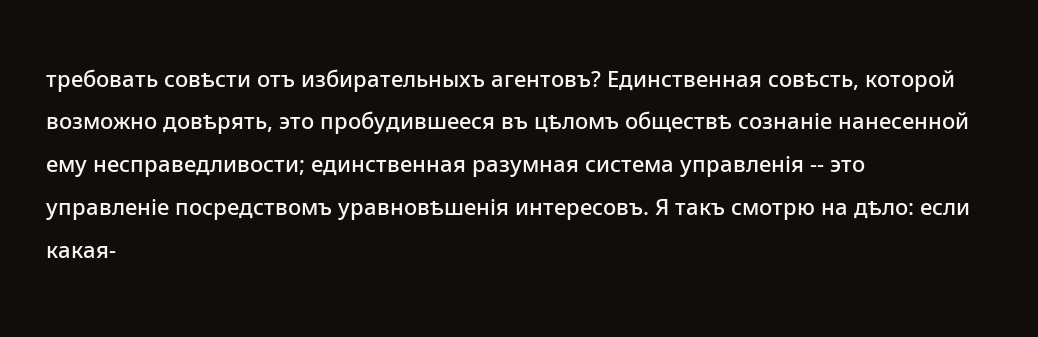требовать совѣсти отъ избирательныхъ агентовъ? Единственная совѣсть, которой возможно довѣрять, это пробудившееся въ цѣломъ обществѣ сознаніе нанесенной ему несправедливости; единственная разумная система управленія -- это управленіе посредствомъ уравновѣшенія интересовъ. Я такъ смотрю на дѣло: если какая-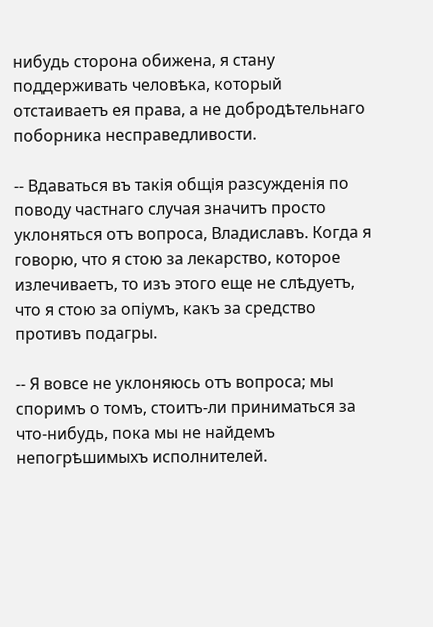нибудь сторона обижена, я стану поддерживать человѣка, который отстаиваетъ ея права, а не добродѣтельнаго поборника несправедливости.

-- Вдаваться въ такія общія разсужденія по поводу частнаго случая значитъ просто уклоняться отъ вопроса, Владиславъ. Когда я говорю, что я стою за лекарство, которое излечиваетъ, то изъ этого еще не слѣдуетъ, что я стою за опіумъ, какъ за средство противъ подагры.

-- Я вовсе не уклоняюсь отъ вопроса; мы споримъ о томъ, стоитъ-ли приниматься за что-нибудь, пока мы не найдемъ непогрѣшимыхъ исполнителей.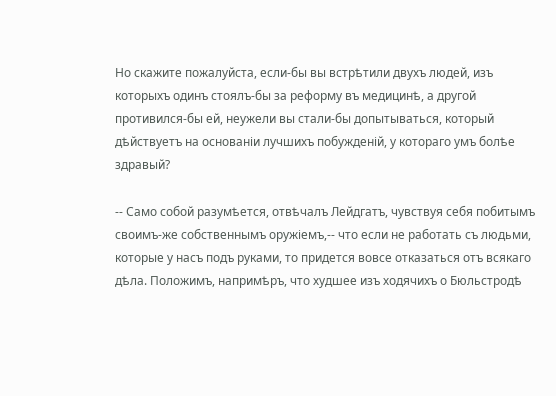Но скажите пожалуйста, если-бы вы встрѣтили двухъ людей, изъ которыхъ одинъ стоялъ-бы за реформу въ медицинѣ, а другой противился-бы ей, неужели вы стали-бы допытываться, который дѣйствуетъ на основаніи лучшихъ побужденій, у котораго умъ болѣе здравый?

-- Само собой разумѣется, отвѣчалъ Лейдгатъ, чувствуя себя побитымъ своимъ-же собственнымъ оружіемъ,-- что если не работать съ людьми, которые у насъ подъ руками, то придется вовсе отказаться отъ всякаго дѣла. Положимъ, напримѣръ, что худшее изъ ходячихъ о Бюльстродѣ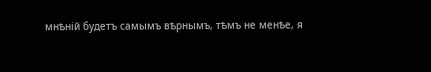мнѣній будетъ самымъ вѣрнымъ, тѣмъ не менѣе, я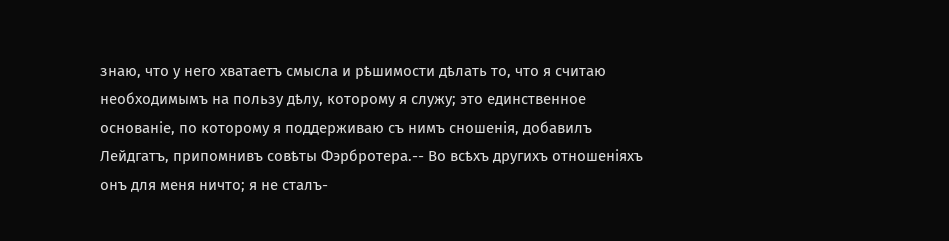знаю, что у него хватаетъ смысла и рѣшимости дѣлать то, что я считаю необходимымъ на пользу дѣлу, которому я служу; это единственное основаніе, по которому я поддерживаю съ нимъ сношенія, добавилъ Лейдгатъ, припомнивъ совѣты Фэрбротера.-- Во всѣхъ другихъ отношеніяхъ онъ для меня ничто; я не сталъ-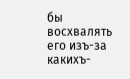бы восхвалять его изъ-за какихъ-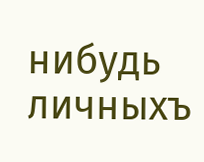нибудь личныхъ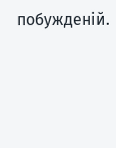побужденій.